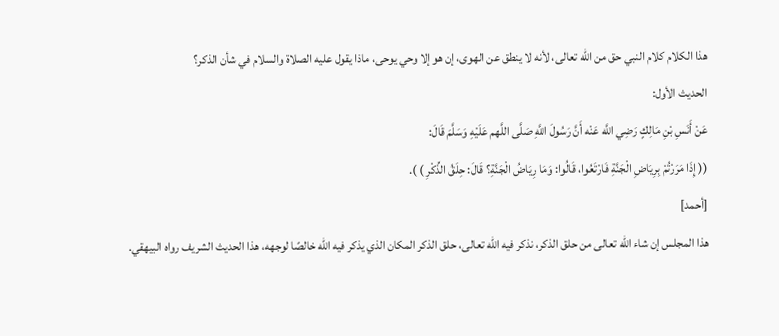هذا الكلام كلام النبي حق من الله تعالى، لأنه لا ينطق عن الهوى، إن هو إلا وحي يوحى، ماذا يقول عليه الصلاة والسلام في شأن الذكر؟
الحديث الأول:
عَنْ أَنَسِ بْنِ مَالِكٍ رَضِي اللَّه عَنْه أَنَّ رَسُولَ اللَّهِ صَلَّى اللَّهم عَلَيْهِ وَسَلَّمَ قَالَ:
(( إِذَا مَرَرْتُمْ بِرِيَاضِ الْجَنَّةِ فَارْتَعُوا، قَالُوا: وَمَا رِيَاضُ الْجَنَّةِ؟ قَالَ: حِلَقُ الذِّكْرِ ) ).
[أحمد]
هذا المجلس إن شاء الله تعالى من حلق الذكر، نذكر فيه الله تعالى، حلق الذكر المكان الذي يذكر فيه الله خالصًا لوجهه، هذا الحديث الشريف رواه البيهقي.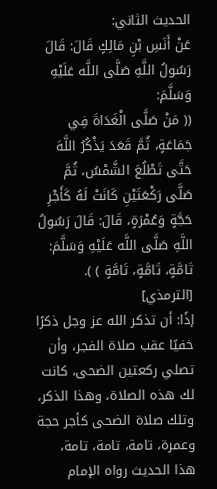الحديث الثاني:
عَنْ أَنَسِ بْنِ مَالِكٍ قَالَ: قَالَ رَسُولُ اللَّهِ صَلَّى اللَّه عَلَيْهِ وَسَلَّمَ:
(( مَنْ صَلَّى الْغَدَاةَ فِي جَمَاعَةٍ، ثُمَّ قَعَدَ يَذْكُرُ اللَّهَ حَتَّى تَطْلُعَ الشَّمْسُ، ثُمَّ صَلَّى رَكْعَتَيْنِ كَانَتْ لَهُ كَأَجْرِ حَجَّةٍ وَعُمْرَةٍ، قَالَ: قَالَ رَسُولُ اللَّهِ صَلَّى اللَّه عَلَيْهِ وَسَلَّمَ: تَامَّةٍ، تَامَّةٍ، تَامَّةٍ ) ).
[الترمذي]
إذًا: أن تذكر الله عز وجل ذكرًا خفيًا عقب صلاة الفجر، وأن تصلي ركعتين الضحى، كانت لك هذه الصلاة، وهذا الذكر، وتلك صلاة الضحى كأجر حجة وعمرة، تامة، تامة، تامة، هذا الحديث رواه الإمام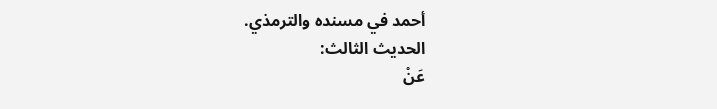أحمد في مسنده والترمذي.
الحديث الثالث:
عَنْ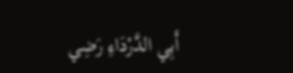أَبِي الدَّرْدَاءِ رَضِي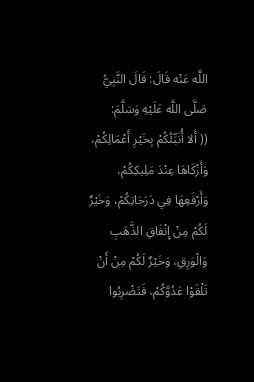اللَّه عَنْه قَالَ: قَالَ النَّبِيُّ صَلَّى اللَّه عَلَيْهِ وَسَلَّمَ:
(( أَلا أُنَبِّئُكُمْ بِخَيْرِ أَعْمَالِكُمْ، وَأَزْكَاهَا عِنْدَ مَلِيكِكُمْ، وَأَرْفَعِهَا فِي دَرَجَاتِكُمْ، وَخَيْرٌ لَكُمْ مِنْ إِنْفَاقِ الذَّهَبِ وَالْوَرِقِ، وَخَيْرٌ لَكُمْ مِنْ أَنْ تَلْقَوْا عَدُوَّكُمْ، فَتَضْرِبُوا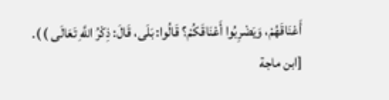أَعْنَاقَهُمْ، وَيَضْرِبُوا أَعْنَاقَكُمْ؟ قَالُوا: بَلَى، قَالَ: ذِكْرُ اللَّهِ تَعَالَى ) ).
[ابن ماجة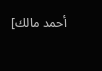أحمد مالك]